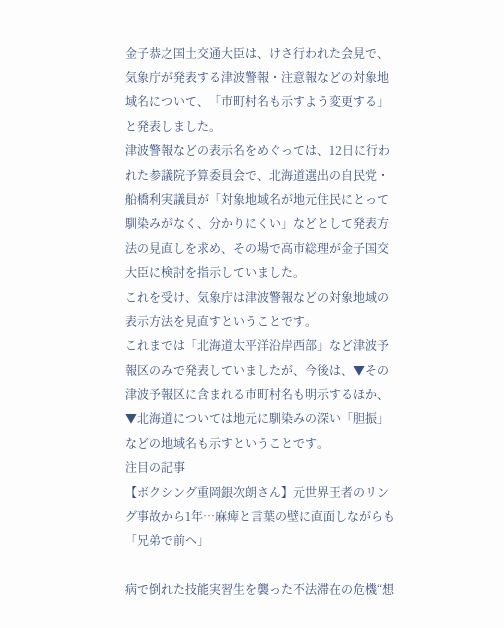金子恭之国土交通大臣は、けさ行われた会見で、気象庁が発表する津波警報・注意報などの対象地域名について、「市町村名も示すよう変更する」と発表しました。
津波警報などの表示名をめぐっては、12日に行われた参議院予算委員会で、北海道選出の自民党・船橋利実議員が「対象地域名が地元住民にとって馴染みがなく、分かりにくい」などとして発表方法の見直しを求め、その場で高市総理が金子国交大臣に検討を指示していました。
これを受け、気象庁は津波警報などの対象地域の表示方法を見直すということです。
これまでは「北海道太平洋沿岸西部」など津波予報区のみで発表していましたが、今後は、▼その津波予報区に含まれる市町村名も明示するほか、▼北海道については地元に馴染みの深い「胆振」などの地域名も示すということです。
注目の記事
【ボクシング重岡銀次朗さん】元世界王者のリング事故から1年…麻痺と言葉の壁に直面しながらも「兄弟で前へ」

病で倒れた技能実習生を襲った不法滞在の危機“想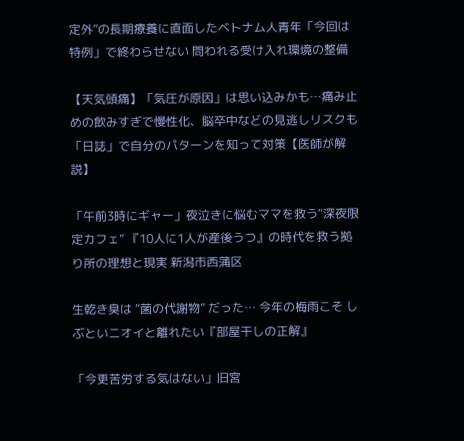定外”の長期療養に直面したベトナム人青年「今回は特例」で終わらせない 問われる受け入れ環境の整備

【天気頭痛】「気圧が原因」は思い込みかも…痛み止めの飲みすぎで慢性化、脳卒中などの見逃しリスクも 「日誌」で自分のパターンを知って対策【医師が解説】

「午前3時にギャー」夜泣きに悩むママを救う“深夜限定カフェ” 『10人に1人が産後うつ』の時代を救う拠り所の理想と現実 新潟市西蒲区

生乾き臭は “菌の代謝物” だった… 今年の梅雨こそ しぶといニオイと離れたい『部屋干しの正解』

「今更苦労する気はない」旧宮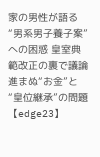家の男性が語る“男系男子養子案”への困惑 皇室典範改正の裏で議論進まぬ“お金”と“皇位継承”の問題【edge23】